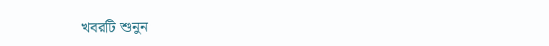খবরটি শুনুন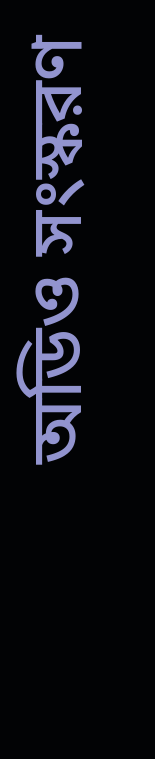অডিও সংস্করণ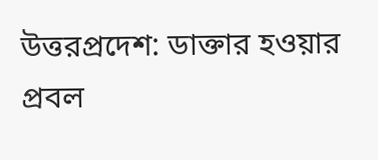উত্তরপ্রদেশ: ডাক্তার হওয়ার প্রবল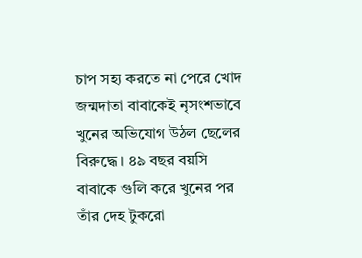চাপ সহ্য করতে না পেরে খোদ জন্মদাতা বাবাকেই নৃসংশভাবে খুনের অভিযোগ উঠল ছেলের বিরুদ্ধে। ৪৯ বছর বয়সি বাবাকে গুলি করে খুনের পর তাঁর দেহ টুকরো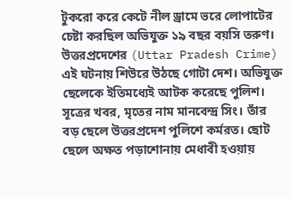টুকরো করে কেটে নীল ড্রামে ভরে লোপাটের চেষ্টা করছিল অভিযুক্ত ১৯ বছর বয়সি তরুণ। উত্তরপ্রদেশের (Uttar Pradesh Crime) এই ঘটনায় শিউরে উঠছে গোটা দেশ। অভিযুক্ত ছেলেকে ইতিমধ্যেই আটক করেছে পুলিশ।
সূত্রের খবর, মৃতের নাম মানবেন্দ্র সিং। তাঁর বড় ছেলে উত্তরপ্রদেশ পুলিশে কর্মরত। ছোট ছেলে অক্ষত পড়াশোনায় মেধাবী হওয়ায়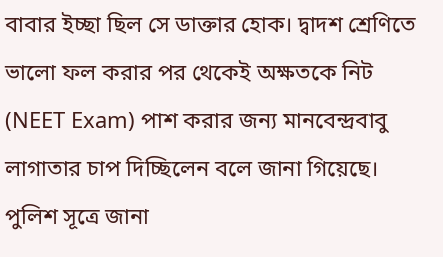বাবার ইচ্ছা ছিল সে ডাক্তার হোক। দ্বাদশ শ্রেণিতে ভালো ফল করার পর থেকেই অক্ষতকে নিট (NEET Exam) পাশ করার জন্য মানবেন্দ্রবাবু লাগাতার চাপ দিচ্ছিলেন বলে জানা গিয়েছে।
পুলিশ সূত্রে জানা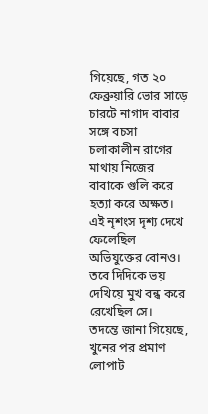গিয়েছে, গত ২০ ফেব্রুয়ারি ভোর সাড়ে চারটে নাগাদ বাবার সঙ্গে বচসা চলাকালীন রাগের মাথায় নিজের বাবাকে গুলি করে হত্যা করে অক্ষত। এই নৃশংস দৃশ্য দেখে ফেলেছিল অভিযুক্তের বোনও। তবে দিদিকে ভয় দেখিয়ে মুখ বন্ধ করে রেখেছিল সে।
তদন্তে জানা গিয়েছে, খুনের পর প্রমাণ লোপাট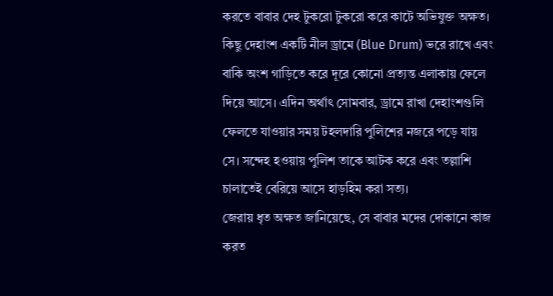করতে বাবার দেহ টুকরো টুকরো করে কাটে অভিযুক্ত অক্ষত। কিছু দেহাংশ একটি নীল ড্রামে (Blue Drum) ভরে রাখে এবং বাকি অংশ গাড়িতে করে দূরে কোনো প্রত্যন্ত এলাকায় ফেলে দিয়ে আসে। এদিন অর্থাৎ সোমবার, ড্রামে রাখা দেহাংশগুলি ফেলতে যাওয়ার সময় টহলদারি পুলিশের নজরে পড়ে যায় সে। সন্দেহ হওয়ায় পুলিশ তাকে আটক করে এবং তল্লাশি চালাতেই বেরিয়ে আসে হাড়হিম করা সত্য।
জেরায় ধৃত অক্ষত জানিয়েছে, সে বাবার মদের দোকানে কাজ করত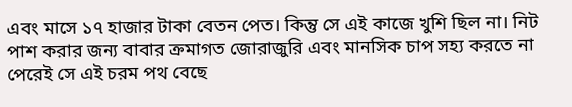এবং মাসে ১৭ হাজার টাকা বেতন পেত। কিন্তু সে এই কাজে খুশি ছিল না। নিট পাশ করার জন্য বাবার ক্রমাগত জোরাজুরি এবং মানসিক চাপ সহ্য করতে না পেরেই সে এই চরম পথ বেছে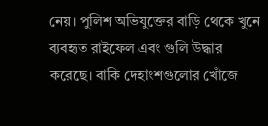নেয়। পুলিশ অভিযুক্তের বাড়ি থেকে খুনে ব্যবহৃত রাইফেল এবং গুলি উদ্ধার করেছে। বাকি দেহাংশগুলোর খোঁজে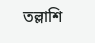তল্লাশি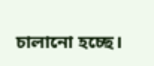চালানো হচ্ছে।